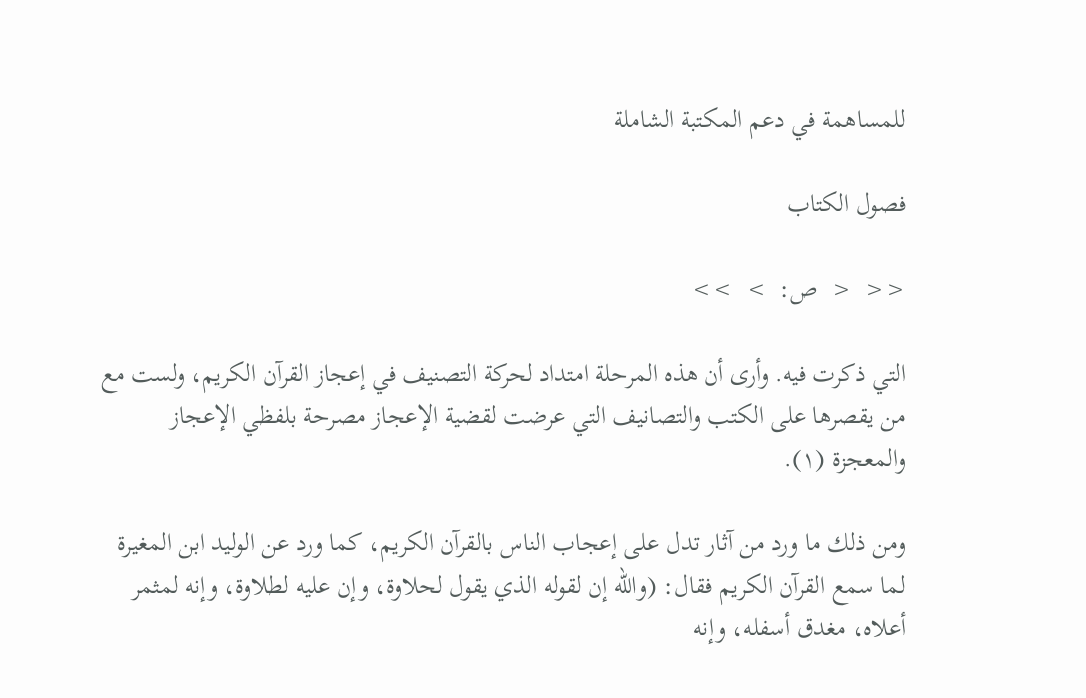للمساهمة في دعم المكتبة الشاملة

فصول الكتاب

<<  <  ص:  >  >>

التي ذكرت فيه. وأرى أن هذه المرحلة امتداد لحركة التصنيف في إعجاز القرآن الكريم، ولست مع من يقصرها على الكتب والتصانيف التي عرضت لقضية الإعجاز مصرحة بلفظي الإعجاز والمعجزة (١).

ومن ذلك ما ورد من آثار تدل على إعجاب الناس بالقرآن الكريم، كما ورد عن الوليد ابن المغيرة لما سمع القرآن الكريم فقال: (والله إن لقوله الذي يقول لحلاوة، وإن عليه لطلاوة، وإنه لمثمر أعلاه، مغدق أسفله، وإنه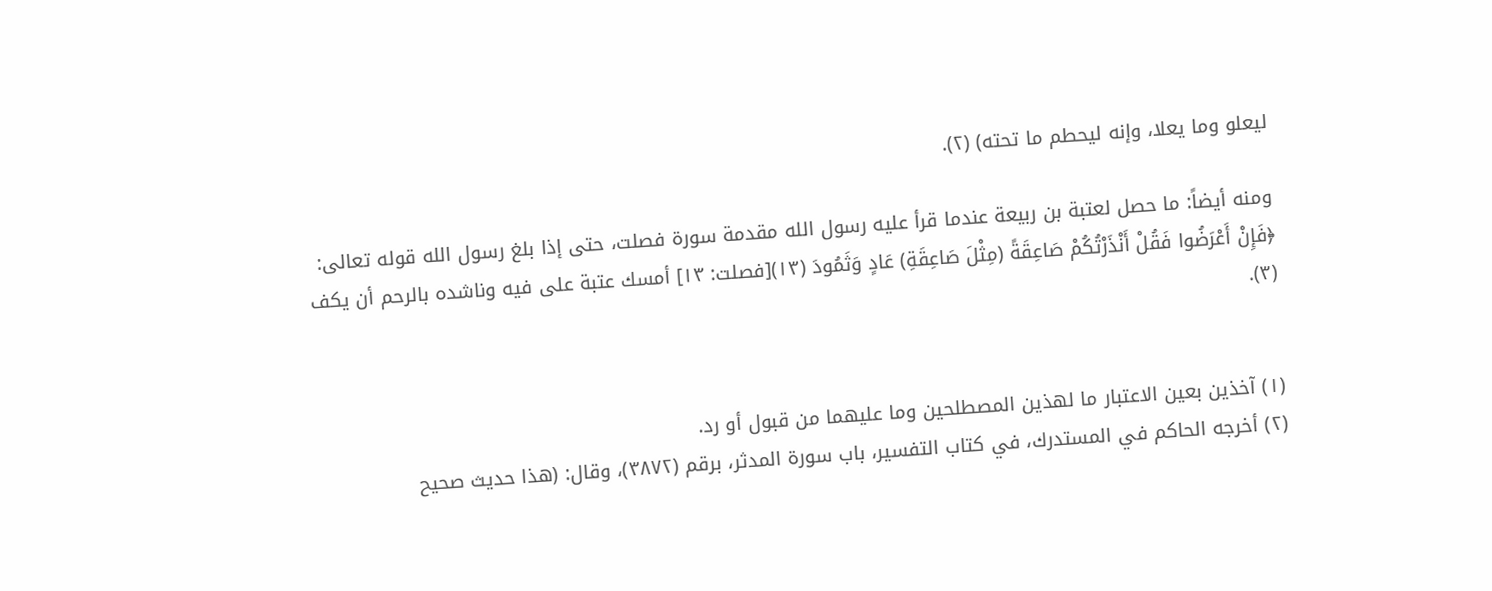ليعلو وما يعلا، وإنه ليحطم ما تحته) (٢).

ومنه أيضاً: ما حصل لعتبة بن ربيعة عندما قرأ عليه رسول الله مقدمة سورة فصلت، حتى إذا بلغ رسول الله قوله تعالى: ﴿فَإِنْ أَعْرَضُوا فَقُلْ أَنْذَرْتُكُمْ صَاعِقَةً (مِثْلَ صَاعِقَةِ) عَادٍ وَثَمُودَ (١٣)[فصلت: ١٣] أمسك عتبة على فيه وناشده بالرحم أن يكف (٣).


(١) آخذين بعين الاعتبار ما لهذين المصطلحين وما عليهما من قبول أو رد.
(٢) أخرجه الحاكم في المستدرك، في كتاب التفسير، باب سورة المدثر، برقم (٣٨٧٢)، وقال: (هذا حديث صحيح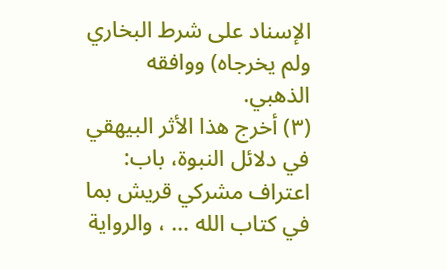الإسناد على شرط البخاري ولم يخرجاه) ووافقه الذهبي.
(٣) أخرج هذا الأثر البيهقي في دلائل النبوة، باب: اعتراف مشركي قريش بما في كتاب الله … ، والرواية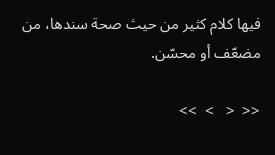فيها كلام كثير من حيث صحة سندها، من مضعّف أو محسّن.

<<  <   >  >>